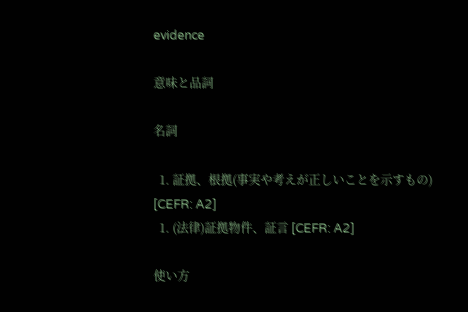evidence

意味と品詞

名詞

  1. 証拠、根拠(事実や考えが正しいことを示すもの) [CEFR: A2]
  1. (法律)証拠物件、証言 [CEFR: A2]

使い方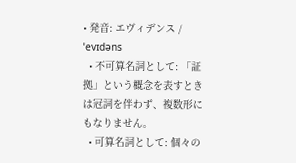• 発音: エヴィデンス / ˈevɪdəns
  • 不可算名詞として: 「証拠」という概念を表すときは冠詞を伴わず、複数形にもなりません。
  • 可算名詞として: 個々の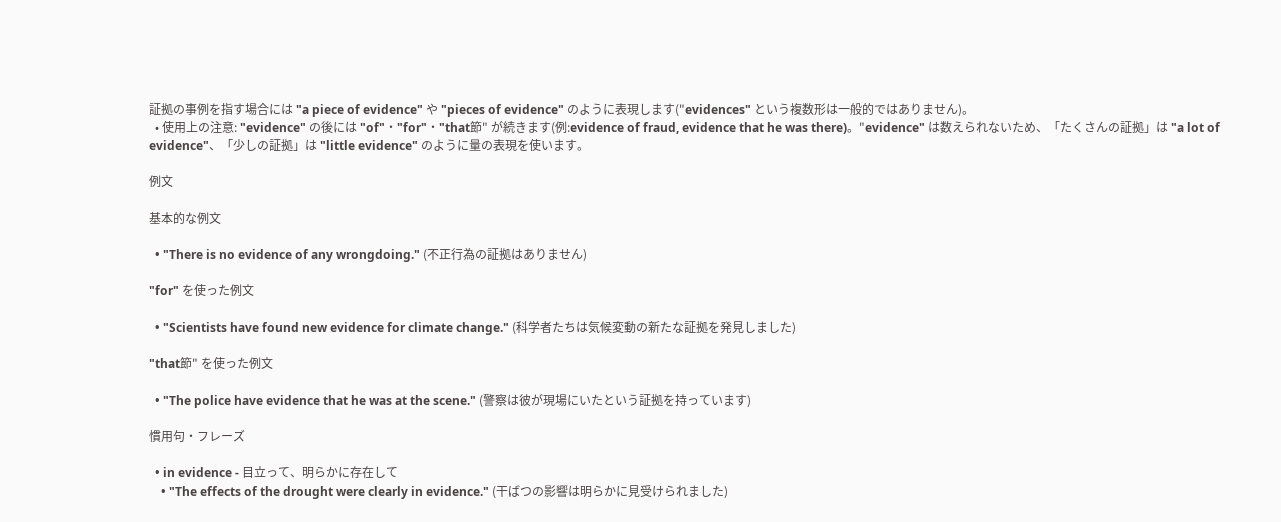証拠の事例を指す場合には "a piece of evidence" や "pieces of evidence" のように表現します("evidences" という複数形は一般的ではありません)。
  • 使用上の注意: "evidence" の後には "of"・"for"・"that節" が続きます(例:evidence of fraud, evidence that he was there)。"evidence" は数えられないため、「たくさんの証拠」は "a lot of evidence"、「少しの証拠」は "little evidence" のように量の表現を使います。

例文

基本的な例文

  • "There is no evidence of any wrongdoing." (不正行為の証拠はありません)

"for" を使った例文

  • "Scientists have found new evidence for climate change." (科学者たちは気候変動の新たな証拠を発見しました)

"that節" を使った例文

  • "The police have evidence that he was at the scene." (警察は彼が現場にいたという証拠を持っています)

慣用句・フレーズ

  • in evidence - 目立って、明らかに存在して
    • "The effects of the drought were clearly in evidence." (干ばつの影響は明らかに見受けられました)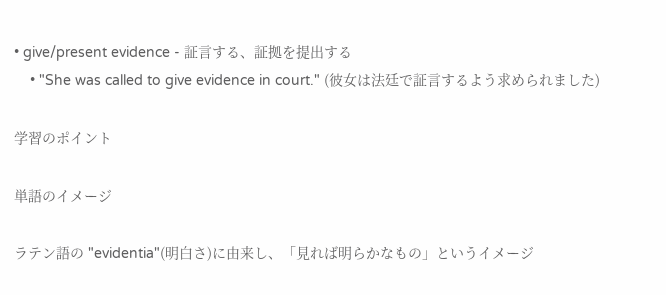• give/present evidence - 証言する、証拠を提出する
    • "She was called to give evidence in court." (彼女は法廷で証言するよう求められました)

学習のポイント

単語のイメージ

ラテン語の "evidentia"(明白さ)に由来し、「見れば明らかなもの」というイメージ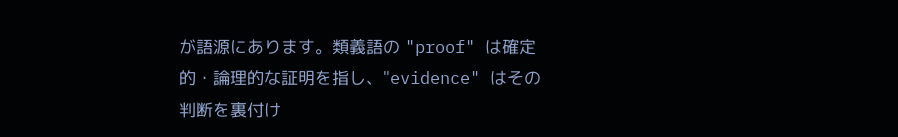が語源にあります。類義語の "proof" は確定的・論理的な証明を指し、"evidence" はその判断を裏付け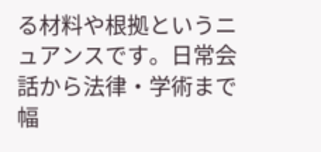る材料や根拠というニュアンスです。日常会話から法律・学術まで幅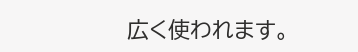広く使われます。